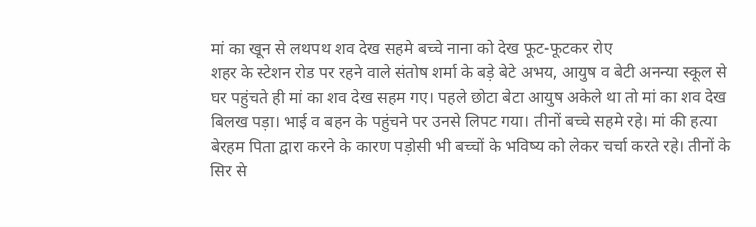मां का खून से लथपथ शव देख सहमे बच्चे नाना को देख फूट-फूटकर रोए
शहर के स्टेशन रोड पर रहने वाले संतोष शर्मा के बड़े बेटे अभय, आयुष व बेटी अनन्या स्कूल से घर पहुंचते ही मां का शव देख सहम गए। पहले छोटा बेटा आयुष अकेले था तो मां का शव देख बिलख पड़ा। भाई व बहन के पहुंचने पर उनसे लिपट गया। तीनों बच्चे सहमे रहे। मां की हत्या बेरहम पिता द्वारा करने के कारण पड़ोसी भी बच्चों के भविष्य को लेकर चर्चा करते रहे। तीनों के सिर से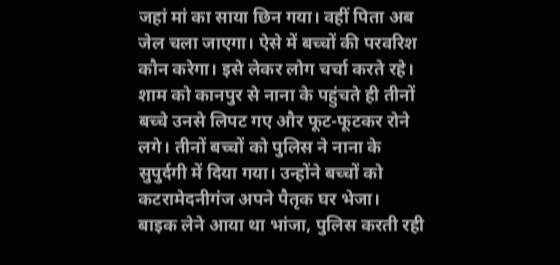जहां मां का साया छिन गया। वहीं पिता अब जेल चला जाएगा। ऐसे में बच्चों की परवरिश कौन करेगा। इसे लेकर लोग चर्चा करते रहे। शाम को कानपुर से नाना के पहुंचते ही तीनों बच्चे उनसे लिपट गए और फूट-फूटकर रोने लगे। तीनों बच्चों को पुलिस ने नाना के सुपुर्दगी में दिया गया। उन्होंने बच्चों को कटरामेदनीगंज अपने पैतृक घर भेजा।
बाइक लेने आया था भांजा, पुलिस करती रही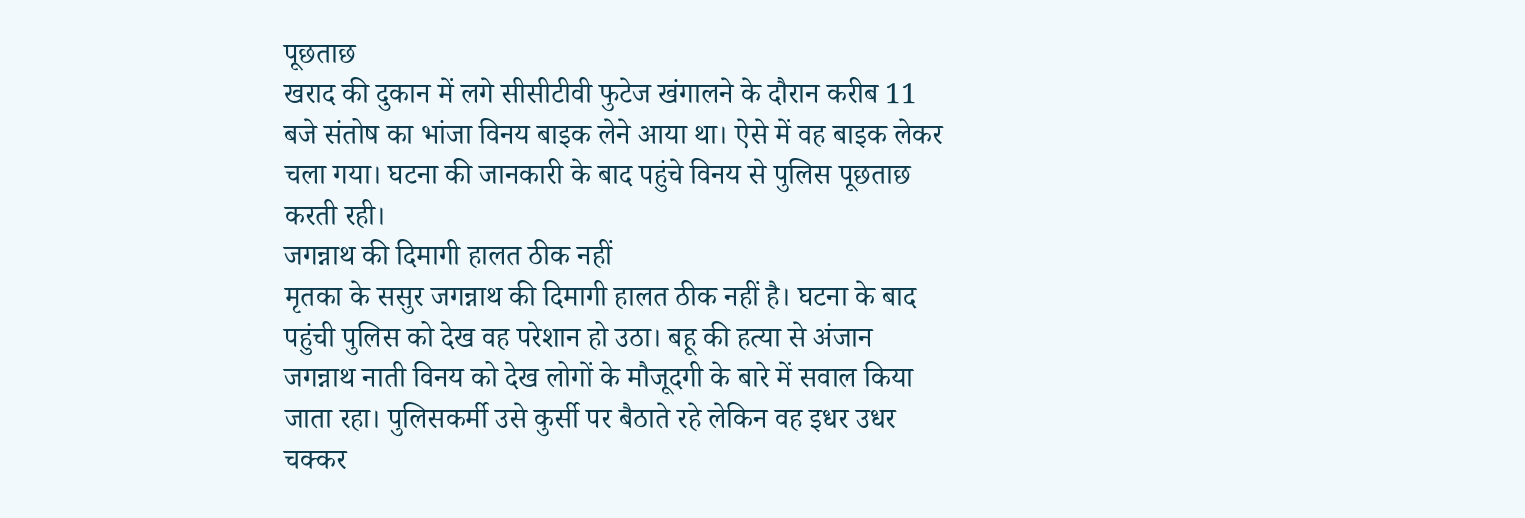पूछताछ
खराद की दुकान में लगे सीसीटीवी फुटेज खंगालने के दौरान करीब 11 बजे संतोष का भांजा विनय बाइक लेने आया था। ऐसे में वह बाइक लेकर चला गया। घटना की जानकारी के बाद पहुंचे विनय से पुलिस पूछताछ करती रही।
जगन्नाथ की दिमागी हालत ठीक नहीं
मृतका के ससुर जगन्नाथ की दिमागी हालत ठीक नहीं है। घटना के बाद पहुंची पुलिस को देख वह परेशान हो उठा। बहू की हत्या से अंजान जगन्नाथ नाती विनय को देख लोगों के मौजूदगी के बारे में सवाल किया जाता रहा। पुलिसकर्मी उसे कुर्सी पर बैठाते रहे लेकिन वह इधर उधर चक्कर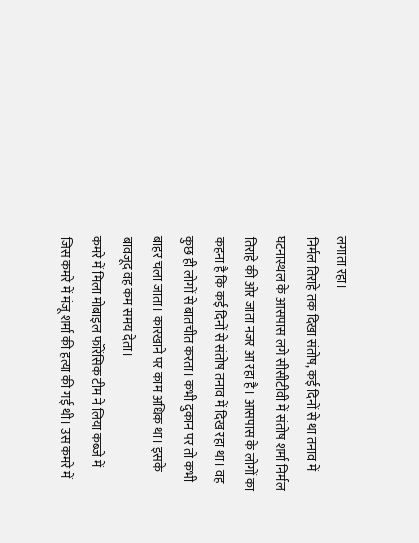लगाता रहा।
निर्मल तिराहे तक दिखा संतोष, कई दिनों से था तनाव में
घटनास्थल के आसपास लगे सीसीटीवी में संतोष शर्मा निर्मल तिराहे की ओर जाता नजर आ रहा है। आसपास के लोगों का कहना है कि कई दिनों से संतोष तनाव में दिख रहा था। वह कुछ ही लोगों से बातचीत करता। कभी दुकान पर तो कभी बाहर चला जाता। कारखाने पर काम अधिक था। इसके बावजूद वह कम समय देता।
कमरे में मिला मोबाइल फॉरेंसिक टीम ने लिया कब्जे में
जिस कमरे में मंजू शर्मा की हत्या की गई थी। उस कमरे में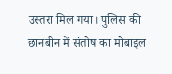उस्तरा मिल गया। पुलिस की छानबीन में संतोष का मोबाइल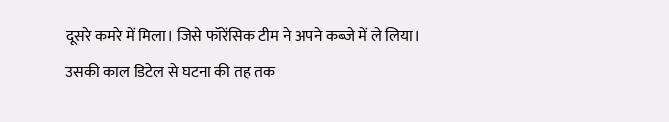दूसरे कमरे में मिला। जिसे फॉरेंसिक टीम ने अपने कब्जे में ले लिया। उसकी काल डिटेल से घटना की तह तक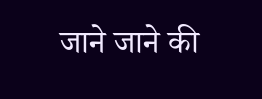जाने जाने की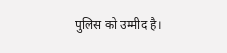पुलिस को उम्मीद है।